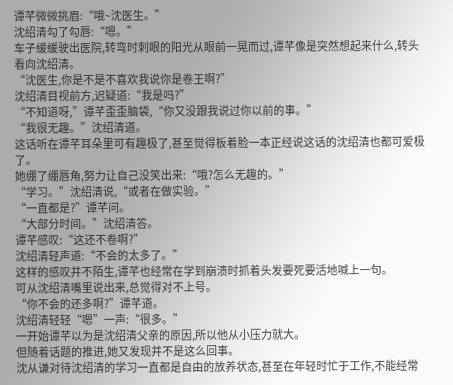谭芊微微挑眉:“哦~沈医生。”
沈绍清勾了勾唇:“嗯。”
车子缓缓驶出医院,转弯时刺眼的阳光从眼前一晃而过,谭芊像是突然想起来什么,转头看向沈绍清。
“沈医生,你是不是不喜欢我说你是卷王啊?”
沈绍清目视前方,迟疑道:“我是吗?”
“不知道呀,”谭芊歪歪脑袋,“你又没跟我说过你以前的事。”
“我很无趣。”沈绍清道。
这话听在谭芊耳朵里可有趣极了,甚至觉得板着脸一本正经说这话的沈绍清也都可爱极了。
她绷了绷唇角,努力让自己没笑出来:“哦?怎么无趣的。”
“学习。”沈绍清说,“或者在做实验。”
“一直都是?”谭芊问。
“大部分时间。”沈绍清答。
谭芊感叹:“这还不卷啊?”
沈绍清轻声道:“不会的太多了。”
这样的感叹并不陌生,谭芊也经常在学到崩溃时抓着头发要死要活地喊上一句。
可从沈绍清嘴里说出来,总觉得对不上号。
“你不会的还多啊?”谭芊道。
沈绍清轻轻“嗯”一声:“很多。”
一开始谭芊以为是沈绍清父亲的原因,所以他从小压力就大。
但随着话题的推进,她又发现并不是这么回事。
沈从谦对待沈绍清的学习一直都是自由的放养状态,甚至在年轻时忙于工作,不能经常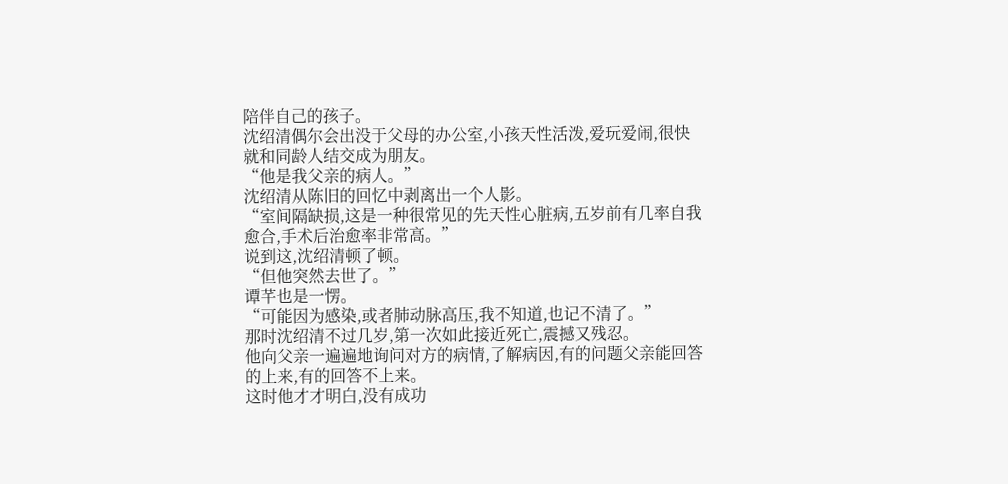陪伴自己的孩子。
沈绍清偶尔会出没于父母的办公室,小孩天性活泼,爱玩爱闹,很快就和同龄人结交成为朋友。
“他是我父亲的病人。”
沈绍清从陈旧的回忆中剥离出一个人影。
“室间隔缺损,这是一种很常见的先天性心脏病,五岁前有几率自我愈合,手术后治愈率非常高。”
说到这,沈绍清顿了顿。
“但他突然去世了。”
谭芊也是一愣。
“可能因为感染,或者肺动脉高压,我不知道,也记不清了。”
那时沈绍清不过几岁,第一次如此接近死亡,震撼又残忍。
他向父亲一遍遍地询问对方的病情,了解病因,有的问题父亲能回答的上来,有的回答不上来。
这时他才才明白,没有成功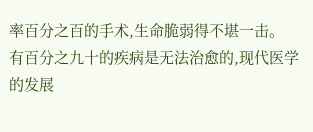率百分之百的手术,生命脆弱得不堪一击。
有百分之九十的疾病是无法治愈的,现代医学的发展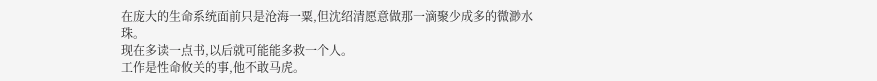在庞大的生命系统面前只是沧海一粟,但沈绍清愿意做那一滴聚少成多的微渺水珠。
现在多读一点书,以后就可能能多救一个人。
工作是性命攸关的事,他不敢马虎。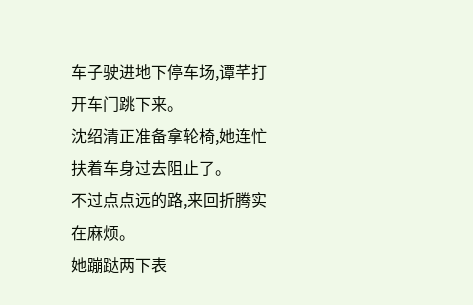车子驶进地下停车场,谭芊打开车门跳下来。
沈绍清正准备拿轮椅,她连忙扶着车身过去阻止了。
不过点点远的路,来回折腾实在麻烦。
她蹦跶两下表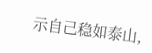示自己稳如泰山,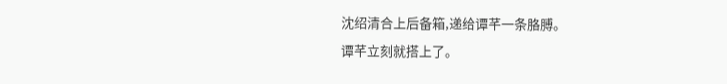沈绍清合上后备箱,递给谭芊一条胳膊。
谭芊立刻就搭上了。